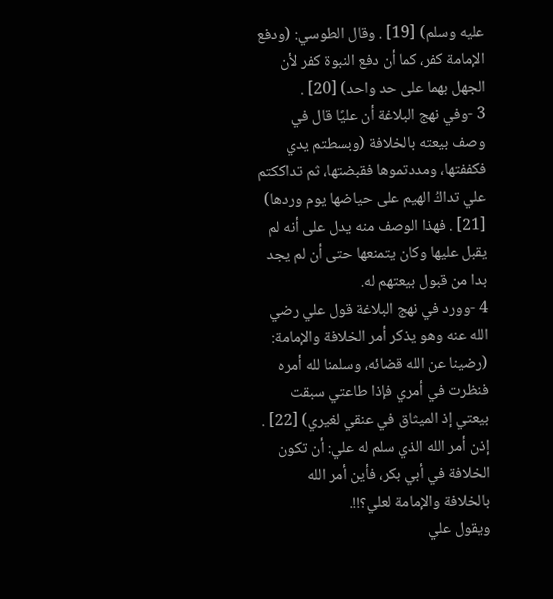عليه وسلم) [19] . وقال الطوسي: (ودفع الإمامة كفر، كما أن دفع النبوة كفر لأن الجهل بهما على حد واحد) [20] .
3 -وفي نهج البلاغة أن عليًا قال في وصف بيعته بالخلافة (وبسطتم يدي فكففتها، ومددتموها فقبضتها، ثم تداككتم علي تداكُ الهيم على حياضها يوم وردها) [21] . فهذا الوصف منه يدل على أنه لم يقبل عليها وكان يتمنعها حتى أن لم يجد بدا من قبول بيعتهم له.
4 -وورد في نهج البلاغة قول علي رضي الله عنه وهو يذكر أمر الخلافة والإمامة: (رضينا عن الله قضائه، وسلمنا لله أمره فنظرت في أمري فإذا طاعتي سبقت بيعتي إذ الميثاق في عنقي لغيري) [22] .
إذن أمر الله الذي سلم له علي: أن تكون الخلافة في أبي بكر، فأين أمر الله بالخلافة والإمامة لعلي؟!!.
ويقول علي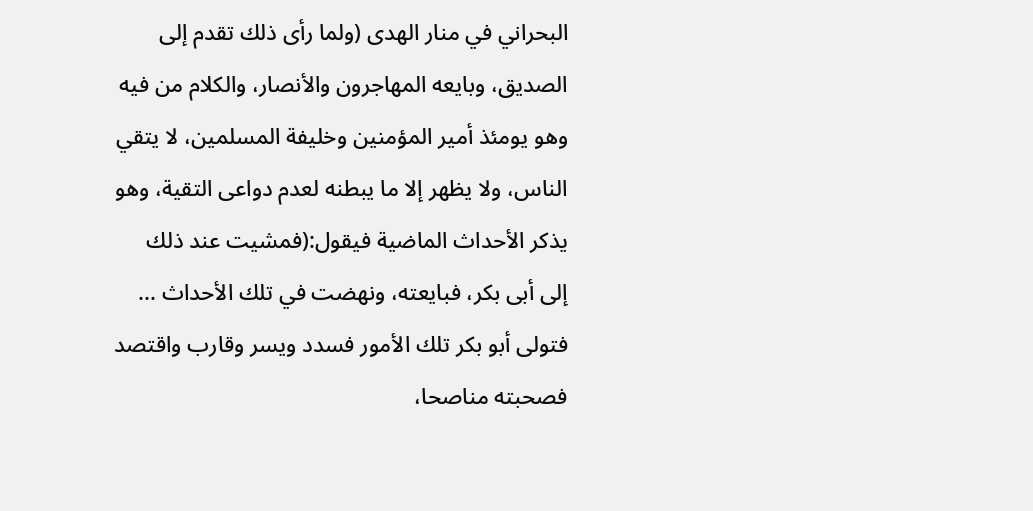البحراني في منار الهدى (ولما رأى ذلك تقدم إلى الصديق، وبايعه المهاجرون والأنصار، والكلام من فيه وهو يومئذ أمير المؤمنين وخليفة المسلمين، لا يتقي الناس، ولا يظهر إلا ما يبطنه لعدم دواعى التقية، وهو يذكر الأحداث الماضية فيقول:(فمشيت عند ذلك إلى أبى بكر، فبايعته، ونهضت في تلك الأحداث ... فتولى أبو بكر تلك الأمور فسدد ويسر وقارب واقتصد فصحبته مناصحا،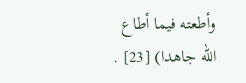وأطعته فيما أطاع الله جاهدا) [23] .